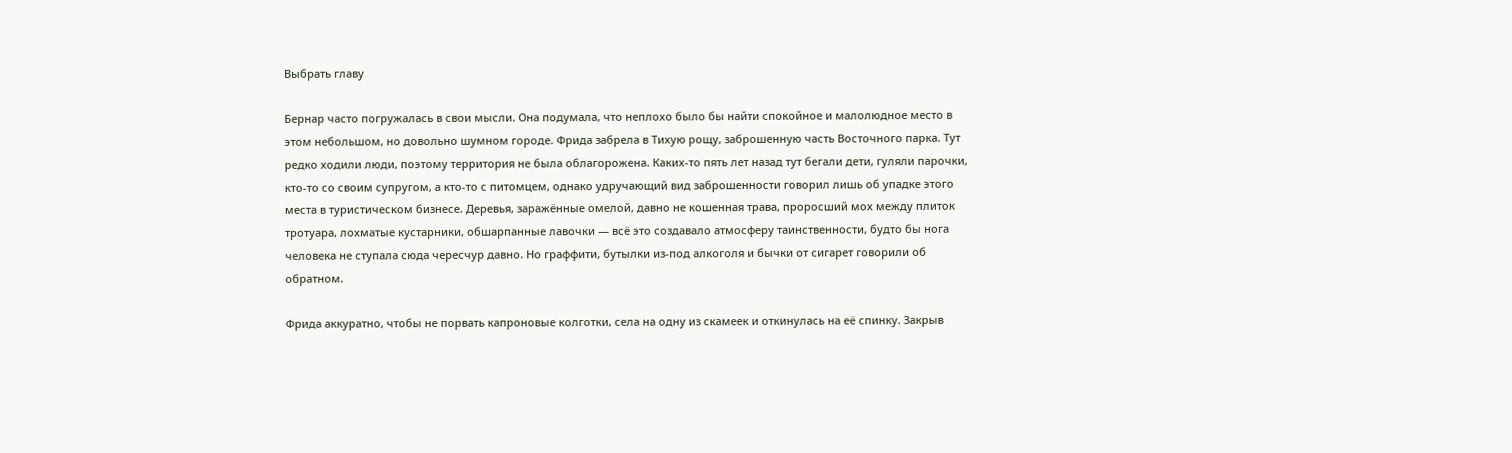Выбрать главу

Бернар часто погружалась в свои мысли. Она подумала, что неплохо было бы найти спокойное и малолюдное место в этом небольшом, но довольно шумном городе. Фрида забрела в Тихую рощу, заброшенную часть Восточного парка. Тут редко ходили люди, поэтому территория не была облагорожена. Каких-то пять лет назад тут бегали дети, гуляли парочки, кто-то со своим супругом, а кто-то с питомцем, однако удручающий вид заброшенности говорил лишь об упадке этого места в туристическом бизнесе. Деревья, заражённые омелой, давно не кошенная трава, проросший мох между плиток тротуара, лохматые кустарники, обшарпанные лавочки — всё это создавало атмосферу таинственности, будто бы нога человека не ступала сюда чересчур давно. Но граффити, бутылки из-под алкоголя и бычки от сигарет говорили об обратном.

Фрида аккуратно, чтобы не порвать капроновые колготки, села на одну из скамеек и откинулась на её спинку. Закрыв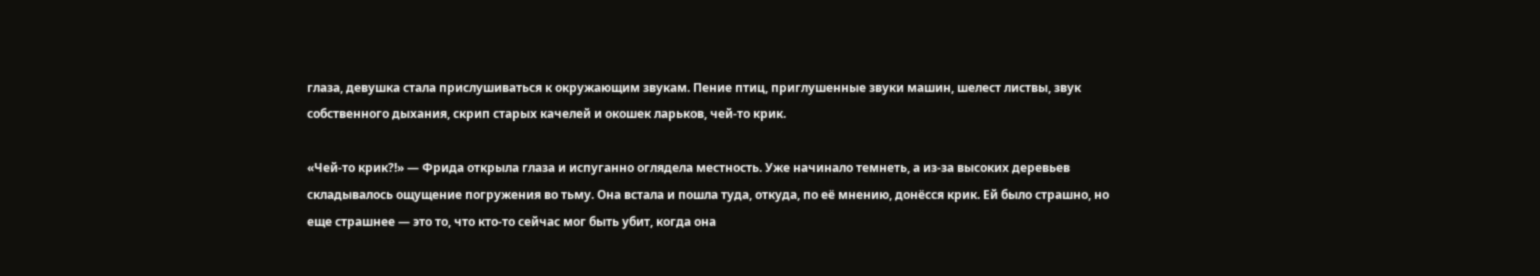глаза, девушка стала прислушиваться к окружающим звукам. Пение птиц, приглушенные звуки машин, шелест листвы, звук собственного дыхания, скрип старых качелей и окошек ларьков, чей-то крик.

«Чей-то крик?!» — Фрида открыла глаза и испуганно оглядела местность. Уже начинало темнеть, а из-за высоких деревьев складывалось ощущение погружения во тьму. Она встала и пошла туда, откуда, по её мнению, донёсся крик. Ей было страшно, но еще страшнее — это то, что кто-то сейчас мог быть убит, когда она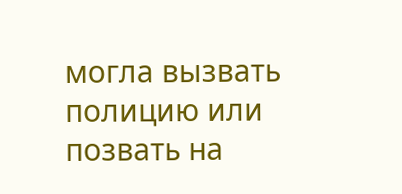могла вызвать полицию или позвать на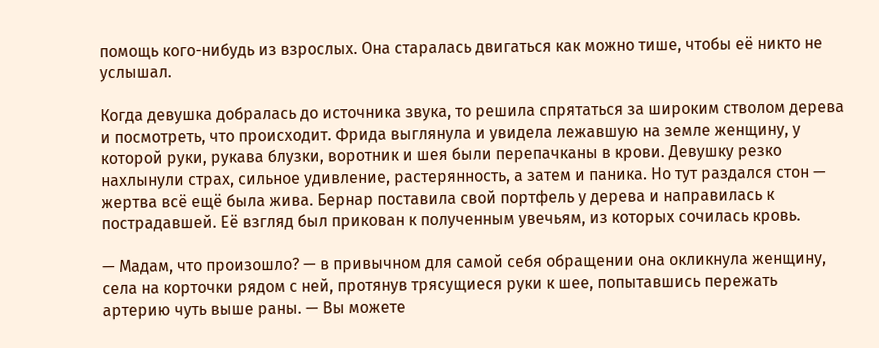помощь кого-нибудь из взрослых. Она старалась двигаться как можно тише, чтобы её никто не услышал.

Когда девушка добралась до источника звука, то решила спрятаться за широким стволом дерева и посмотреть, что происходит. Фрида выглянула и увидела лежавшую на земле женщину, у которой руки, рукава блузки, воротник и шея были перепачканы в крови. Девушку резко нахлынули страх, сильное удивление, растерянность, а затем и паника. Но тут раздался стон — жертва всё ещё была жива. Бернар поставила свой портфель у дерева и направилась к пострадавшей. Её взгляд был прикован к полученным увечьям, из которых сочилась кровь.

— Мадам, что произошло? — в привычном для самой себя обращении она окликнула женщину, села на корточки рядом с ней, протянув трясущиеся руки к шее, попытавшись пережать артерию чуть выше раны. — Вы можете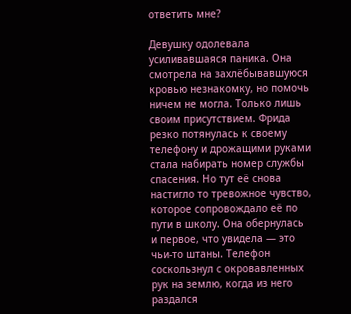ответить мне?

Девушку одолевала усиливавшаяся паника. Она смотрела на захлёбывавшуюся кровью незнакомку, но помочь ничем не могла. Только лишь своим присутствием. Фрида резко потянулась к своему телефону и дрожащими руками стала набирать номер службы спасения. Но тут её снова настигло то тревожное чувство, которое сопровождало её по пути в школу. Она обернулась и первое, что увидела — это чьи-то штаны. Телефон соскользнул с окровавленных рук на землю, когда из него раздался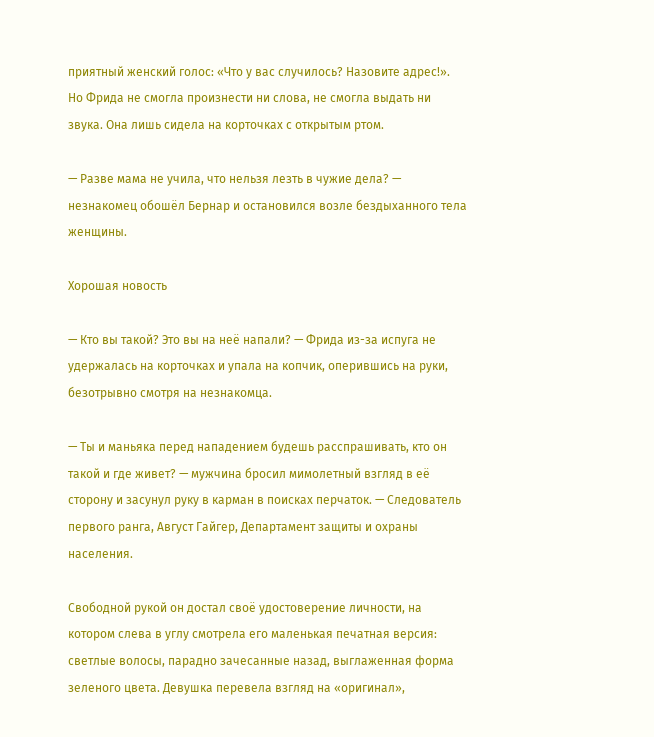приятный женский голос: «Что у вас случилось? Назовите адрес!». Но Фрида не смогла произнести ни слова, не смогла выдать ни звука. Она лишь сидела на корточках с открытым ртом.

— Разве мама не учила, что нельзя лезть в чужие дела? — незнакомец обошёл Бернар и остановился возле бездыханного тела женщины.

Хорошая новость

— Кто вы такой? Это вы на неё напали? — Фрида из-за испуга не удержалась на корточках и упала на копчик, оперившись на руки, безотрывно смотря на незнакомца.

— Ты и маньяка перед нападением будешь расспрашивать, кто он такой и где живет? — мужчина бросил мимолетный взгляд в её сторону и засунул руку в карман в поисках перчаток. — Следователь первого ранга, Август Гайгер, Департамент защиты и охраны населения.

Свободной рукой он достал своё удостоверение личности, на котором слева в углу смотрела его маленькая печатная версия: светлые волосы, парадно зачесанные назад, выглаженная форма зеленого цвета. Девушка перевела взгляд на «оригинал»,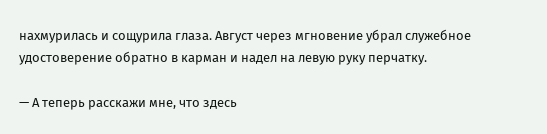нахмурилась и сощурила глаза. Август через мгновение убрал служебное удостоверение обратно в карман и надел на левую руку перчатку.

— А теперь расскажи мне, что здесь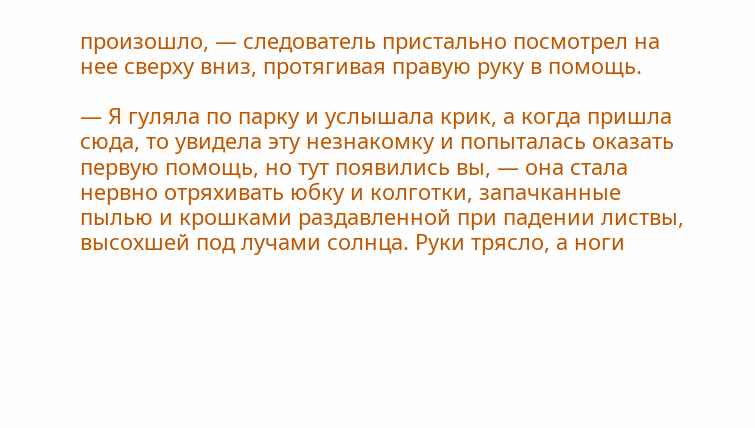произошло, — следователь пристально посмотрел на нее сверху вниз, протягивая правую руку в помощь.

— Я гуляла по парку и услышала крик, а когда пришла сюда, то увидела эту незнакомку и попыталась оказать первую помощь, но тут появились вы, — она стала нервно отряхивать юбку и колготки, запачканные пылью и крошками раздавленной при падении листвы, высохшей под лучами солнца. Руки трясло, а ноги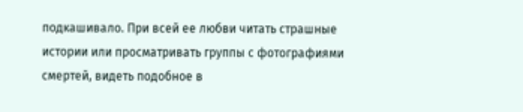подкашивало. При всей ее любви читать страшные истории или просматривать группы с фотографиями смертей, видеть подобное в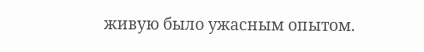живую было ужасным опытом.